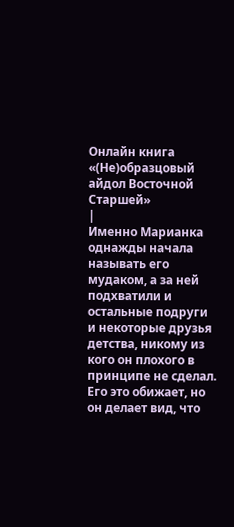Онлайн книга «(Не)образцовый айдол Восточной Старшей»
|
Именно Марианка однажды начала называть его мудаком, а за ней подхватили и остальные подруги и некоторые друзья детства, никому из кого он плохого в принципе не сделал. Его это обижает, но он делает вид, что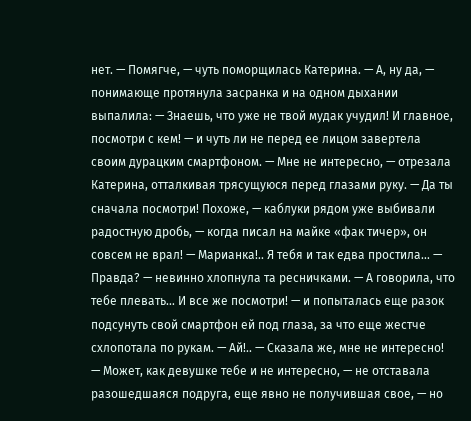нет. — Помягче, — чуть поморщилась Катерина. — А, ну да, — понимающе протянула засранка и на одном дыхании выпалила: — Знаешь, что уже не твой мудак учудил! И главное, посмотри с кем! — и чуть ли не перед ее лицом завертела своим дурацким смартфоном. — Мне не интересно, — отрезала Катерина, отталкивая трясущуюся перед глазами руку. — Да ты сначала посмотри! Похоже, — каблуки рядом уже выбивали радостную дробь, — когда писал на майке «фак тичер», он совсем не врал! — Марианка!.. Я тебя и так едва простила… — Правда? — невинно хлопнула та ресничками. — А говорила, что тебе плевать… И все же посмотри! — и попыталась еще разок подсунуть свой смартфон ей под глаза, за что еще жестче схлопотала по рукам. — Ай!.. — Сказала же, мне не интересно! — Может, как девушке тебе и не интересно, — не отставала разошедшаяся подруга, еще явно не получившая свое, — но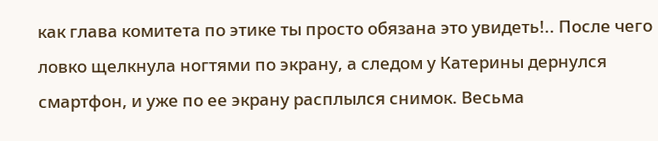как глава комитета по этике ты просто обязана это увидеть!.. После чего ловко щелкнула ногтями по экрану, а следом у Катерины дернулся смартфон, и уже по ее экрану расплылся снимок. Весьма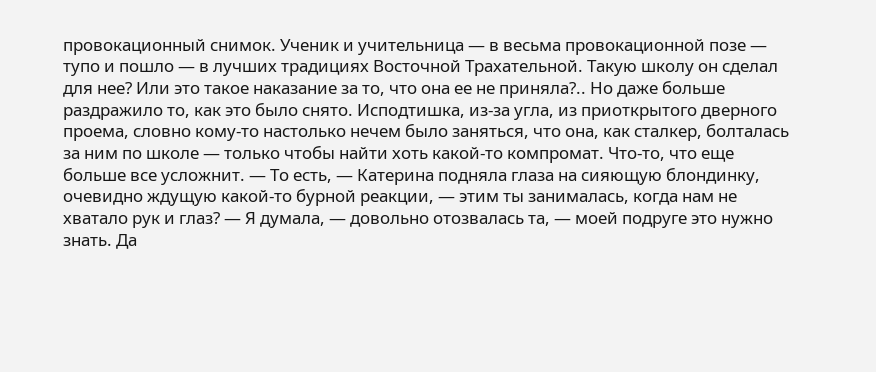провокационный снимок. Ученик и учительница — в весьма провокационной позе — тупо и пошло — в лучших традициях Восточной Трахательной. Такую школу он сделал для нее? Или это такое наказание за то, что она ее не приняла?.. Но даже больше раздражило то, как это было снято. Исподтишка, из-за угла, из приоткрытого дверного проема, словно кому-то настолько нечем было заняться, что она, как сталкер, болталась за ним по школе — только чтобы найти хоть какой-то компромат. Что-то, что еще больше все усложнит. — То есть, — Катерина подняла глаза на сияющую блондинку, очевидно ждущую какой-то бурной реакции, — этим ты занималась, когда нам не хватало рук и глаз? — Я думала, — довольно отозвалась та, — моей подруге это нужно знать. Да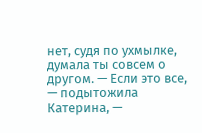нет, судя по ухмылке, думала ты совсем о другом. — Если это все, — подытожила Катерина, —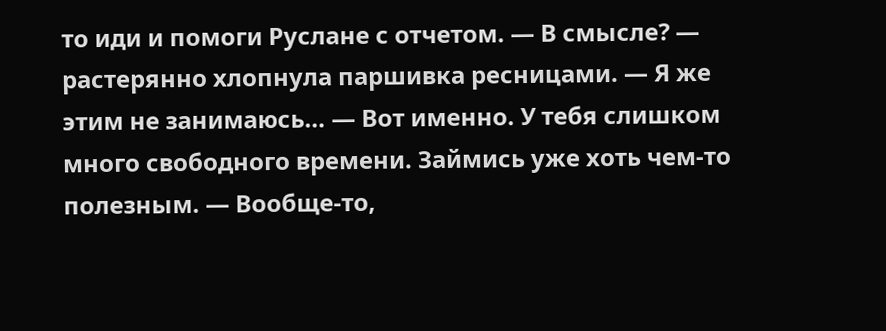то иди и помоги Руслане с отчетом. — В смысле? — растерянно хлопнула паршивка ресницами. — Я же этим не занимаюсь… — Вот именно. У тебя слишком много свободного времени. Займись уже хоть чем-то полезным. — Вообще-то,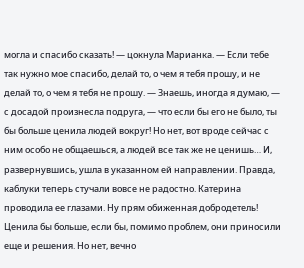могла и спасибо сказать! — цокнула Марианка. — Если тебе так нужно мое спасибо, делай то, о чем я тебя прошу, и не делай то, о чем я тебя не прошу. — Знаешь, иногда я думаю, — с досадой произнесла подруга, — что если бы его не было, ты бы больше ценила людей вокруг! Но нет, вот вроде сейчас с ним особо не общаешься, а людей все так же не ценишь… И, развернувшись, ушла в указанном ей направлении. Правда, каблуки теперь стучали вовсе не радостно. Катерина проводила ее глазами. Ну прям обиженная добродетель! Ценила бы больше, если бы, помимо проблем, они приносили еще и решения. Но нет, вечно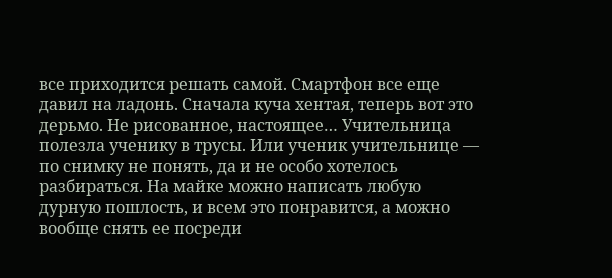все приходится решать самой. Смартфон все еще давил на ладонь. Сначала куча хентая, теперь вот это дерьмо. Не рисованное, настоящее… Учительница полезла ученику в трусы. Или ученик учительнице — по снимку не понять, да и не особо хотелось разбираться. На майке можно написать любую дурную пошлость, и всем это понравится, а можно вообще снять ее посреди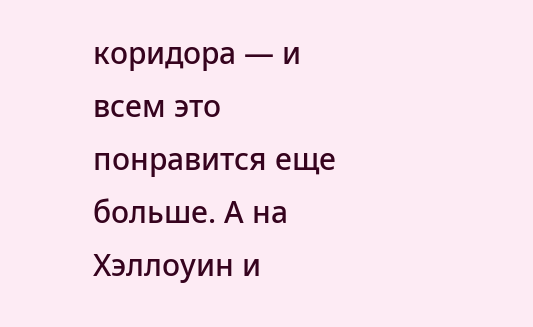коридора — и всем это понравится еще больше. А на Хэллоуин и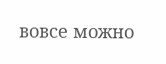вовсе можно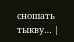сношать тыкву… |